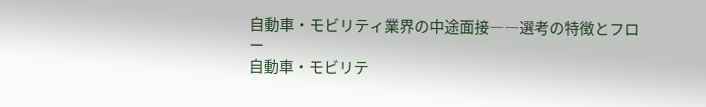自動車・モビリティ業界の中途面接――選考の特徴とフロー
自動車・モビリテ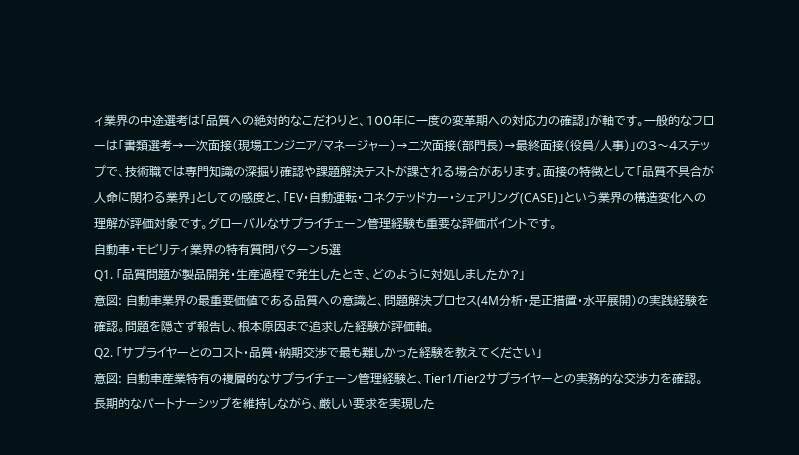ィ業界の中途選考は「品質への絶対的なこだわりと、100年に一度の変革期への対応力の確認」が軸です。一般的なフローは「書類選考→一次面接(現場エンジニア/マネージャー)→二次面接(部門長)→最終面接(役員/人事)」の3〜4ステップで、技術職では専門知識の深掘り確認や課題解決テストが課される場合があります。面接の特徴として「品質不具合が人命に関わる業界」としての感度と、「EV・自動運転・コネクテッドカー・シェアリング(CASE)」という業界の構造変化への理解が評価対象です。グローバルなサプライチェーン管理経験も重要な評価ポイントです。
自動車・モビリティ業界の特有質問パターン5選
Q1. 「品質問題が製品開発・生産過程で発生したとき、どのように対処しましたか?」
意図: 自動車業界の最重要価値である品質への意識と、問題解決プロセス(4M分析・是正措置・水平展開)の実践経験を確認。問題を隠さず報告し、根本原因まで追求した経験が評価軸。
Q2. 「サプライヤーとのコスト・品質・納期交渉で最も難しかった経験を教えてください」
意図: 自動車産業特有の複層的なサプライチェーン管理経験と、Tier1/Tier2サプライヤーとの実務的な交渉力を確認。長期的なパートナーシップを維持しながら、厳しい要求を実現した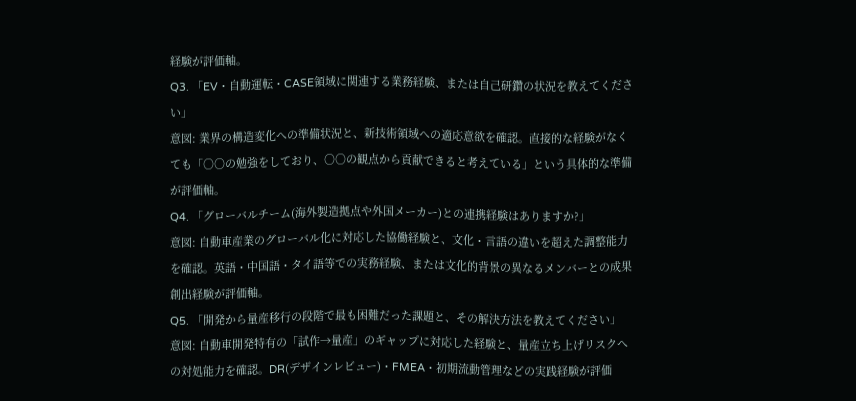経験が評価軸。
Q3. 「EV・自動運転・CASE領域に関連する業務経験、または自己研鑽の状況を教えてください」
意図: 業界の構造変化への準備状況と、新技術領域への適応意欲を確認。直接的な経験がなくても「○○の勉強をしており、○○の観点から貢献できると考えている」という具体的な準備が評価軸。
Q4. 「グローバルチーム(海外製造拠点や外国メーカー)との連携経験はありますか?」
意図: 自動車産業のグローバル化に対応した協働経験と、文化・言語の違いを超えた調整能力を確認。英語・中国語・タイ語等での実務経験、または文化的背景の異なるメンバーとの成果創出経験が評価軸。
Q5. 「開発から量産移行の段階で最も困難だった課題と、その解決方法を教えてください」
意図: 自動車開発特有の「試作→量産」のギャップに対応した経験と、量産立ち上げリスクへの対処能力を確認。DR(デザインレビュー)・FMEA・初期流動管理などの実践経験が評価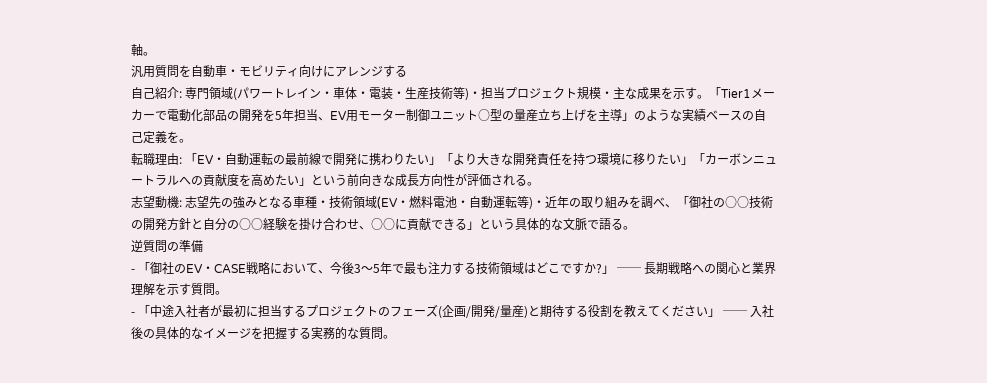軸。
汎用質問を自動車・モビリティ向けにアレンジする
自己紹介: 専門領域(パワートレイン・車体・電装・生産技術等)・担当プロジェクト規模・主な成果を示す。「Tier1メーカーで電動化部品の開発を5年担当、EV用モーター制御ユニット○型の量産立ち上げを主導」のような実績ベースの自己定義を。
転職理由: 「EV・自動運転の最前線で開発に携わりたい」「より大きな開発責任を持つ環境に移りたい」「カーボンニュートラルへの貢献度を高めたい」という前向きな成長方向性が評価される。
志望動機: 志望先の強みとなる車種・技術領域(EV・燃料電池・自動運転等)・近年の取り組みを調べ、「御社の○○技術の開発方針と自分の○○経験を掛け合わせ、○○に貢献できる」という具体的な文脈で語る。
逆質問の準備
- 「御社のEV・CASE戦略において、今後3〜5年で最も注力する技術領域はどこですか?」 ── 長期戦略への関心と業界理解を示す質問。
- 「中途入社者が最初に担当するプロジェクトのフェーズ(企画/開発/量産)と期待する役割を教えてください」 ── 入社後の具体的なイメージを把握する実務的な質問。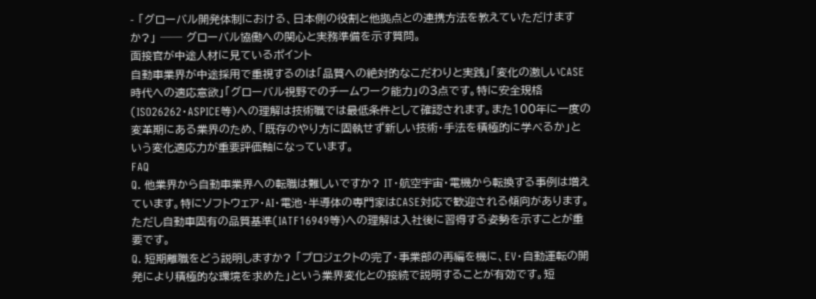- 「グローバル開発体制における、日本側の役割と他拠点との連携方法を教えていただけますか?」 ── グローバル協働への関心と実務準備を示す質問。
面接官が中途人材に見ているポイント
自動車業界が中途採用で重視するのは「品質への絶対的なこだわりと実践」「変化の激しいCASE時代への適応意欲」「グローバル視野でのチームワーク能力」の3点です。特に安全規格(ISO26262・ASPICE等)への理解は技術職では最低条件として確認されます。また100年に一度の変革期にある業界のため、「既存のやり方に固執せず新しい技術・手法を積極的に学べるか」という変化適応力が重要評価軸になっています。
FAQ
Q. 他業界から自動車業界への転職は難しいですか? IT・航空宇宙・電機から転換する事例は増えています。特にソフトウェア・AI・電池・半導体の専門家はCASE対応で歓迎される傾向があります。ただし自動車固有の品質基準(IATF16949等)への理解は入社後に習得する姿勢を示すことが重要です。
Q. 短期離職をどう説明しますか? 「プロジェクトの完了・事業部の再編を機に、EV・自動運転の開発により積極的な環境を求めた」という業界変化との接続で説明することが有効です。短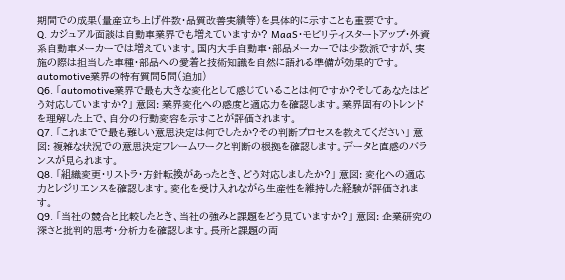期間での成果(量産立ち上げ件数・品質改善実績等)を具体的に示すことも重要です。
Q. カジュアル面談は自動車業界でも増えていますか? MaaS・モビリティスタートアップ・外資系自動車メーカーでは増えています。国内大手自動車・部品メーカーでは少数派ですが、実施の際は担当した車種・部品への愛着と技術知識を自然に語れる準備が効果的です。
automotive業界の特有質問5問(追加)
Q6. 「automotive業界で最も大きな変化として感じていることは何ですか?そしてあなたはどう対応していますか?」 意図: 業界変化への感度と適応力を確認します。業界固有のトレンドを理解した上で、自分の行動変容を示すことが評価されます。
Q7. 「これまでで最も難しい意思決定は何でしたか?その判断プロセスを教えてください」 意図: 複雑な状況での意思決定フレームワークと判断の根拠を確認します。データと直感のバランスが見られます。
Q8. 「組織変更・リストラ・方針転換があったとき、どう対応しましたか?」 意図: 変化への適応力とレジリエンスを確認します。変化を受け入れながら生産性を維持した経験が評価されます。
Q9. 「当社の競合と比較したとき、当社の強みと課題をどう見ていますか?」 意図: 企業研究の深さと批判的思考・分析力を確認します。長所と課題の両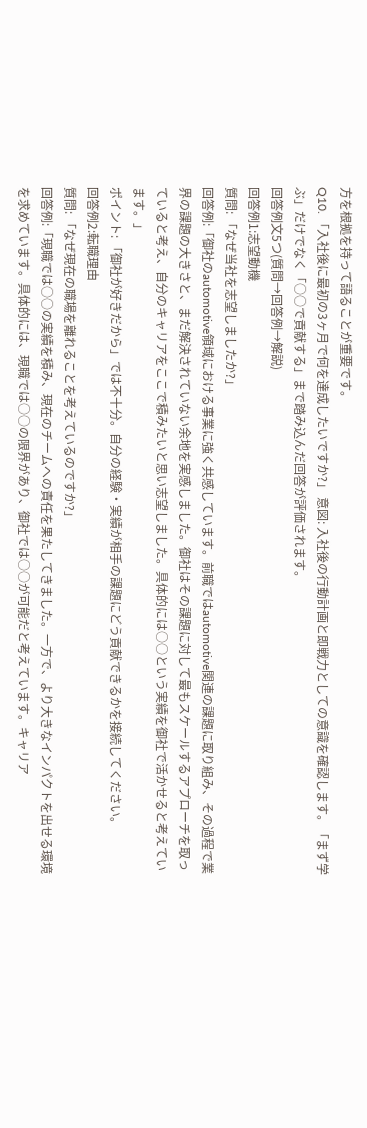方を根拠を持って語ることが重要です。
Q10. 「入社後に最初の3ヶ月で何を達成したいですか?」 意図: 入社後の行動計画と即戦力としての意識を確認します。「まず学ぶ」だけでなく「○○で貢献する」まで踏み込んだ回答が評価されます。
回答例文5つ(質問→回答例→解説)
回答例1:志望動機
質問: 「なぜ当社を志望しましたか?」
回答例:「御社のautomotive領域における事業に強く共感しています。前職ではautomotive関連の課題に取り組み、その過程で業界の課題の大きさと、まだ解決されていない余地を実感しました。御社はその課題に対して最もスケールするアプローチを取っていると考え、自分のキャリアをここで積みたいと思い志望しました。具体的には○○という実績を御社で活かせると考えています。」
ポイント: 「御社が好きだから」では不十分。自分の経験・実績が相手の課題にどう貢献できるかを接続してください。
回答例2:転職理由
質問: 「なぜ現在の職場を離れることを考えているのですか?」
回答例:「現職では○○の実績を積み、現在のチームへの責任を果たしてきました。一方で、より大きなインパクトを出せる環境を求めています。具体的には、現職では○○の限界があり、御社では○○が可能だと考えています。キャリア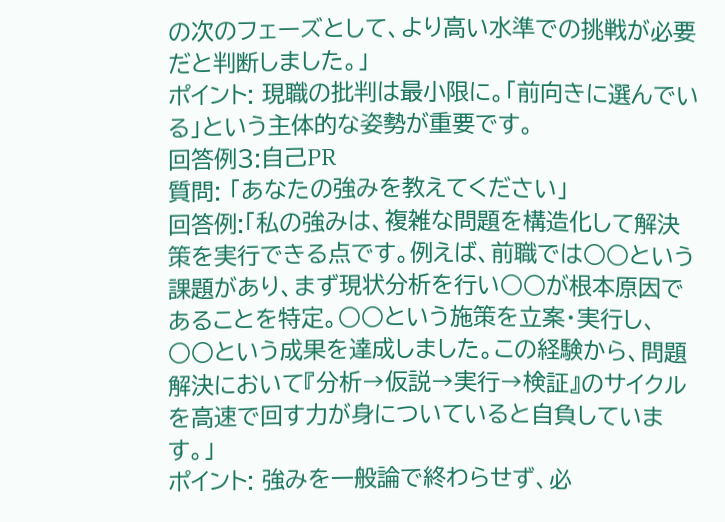の次のフェーズとして、より高い水準での挑戦が必要だと判断しました。」
ポイント: 現職の批判は最小限に。「前向きに選んでいる」という主体的な姿勢が重要です。
回答例3:自己PR
質問: 「あなたの強みを教えてください」
回答例:「私の強みは、複雑な問題を構造化して解決策を実行できる点です。例えば、前職では○○という課題があり、まず現状分析を行い○○が根本原因であることを特定。○○という施策を立案・実行し、○○という成果を達成しました。この経験から、問題解決において『分析→仮説→実行→検証』のサイクルを高速で回す力が身についていると自負しています。」
ポイント: 強みを一般論で終わらせず、必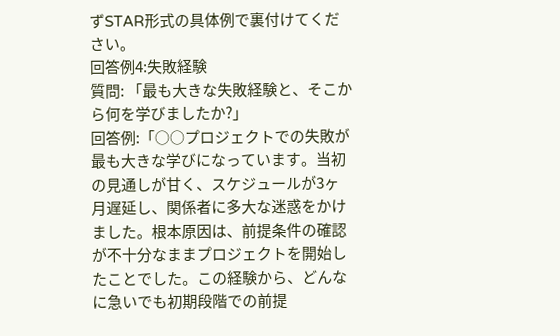ずSTAR形式の具体例で裏付けてください。
回答例4:失敗経験
質問: 「最も大きな失敗経験と、そこから何を学びましたか?」
回答例:「○○プロジェクトでの失敗が最も大きな学びになっています。当初の見通しが甘く、スケジュールが3ヶ月遅延し、関係者に多大な迷惑をかけました。根本原因は、前提条件の確認が不十分なままプロジェクトを開始したことでした。この経験から、どんなに急いでも初期段階での前提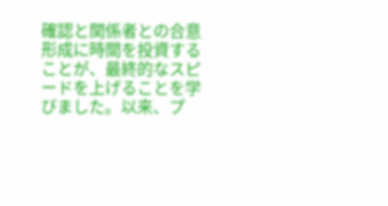確認と関係者との合意形成に時間を投資することが、最終的なスピードを上げることを学びました。以来、プ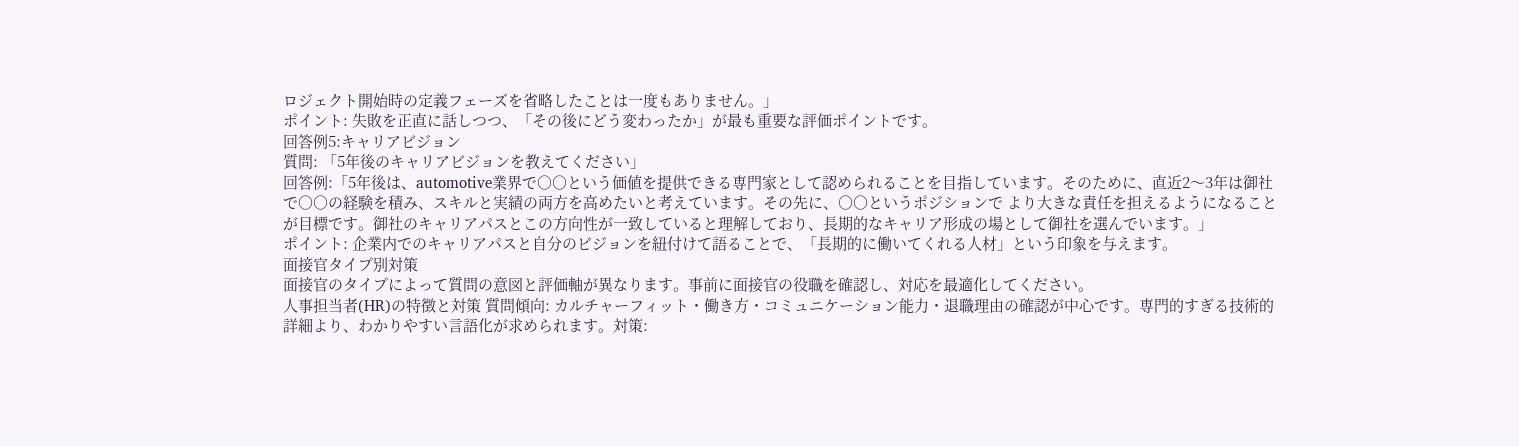ロジェクト開始時の定義フェーズを省略したことは一度もありません。」
ポイント: 失敗を正直に話しつつ、「その後にどう変わったか」が最も重要な評価ポイントです。
回答例5:キャリアビジョン
質問: 「5年後のキャリアビジョンを教えてください」
回答例:「5年後は、automotive業界で○○という価値を提供できる専門家として認められることを目指しています。そのために、直近2〜3年は御社で○○の経験を積み、スキルと実績の両方を高めたいと考えています。その先に、○○というポジションで より大きな責任を担えるようになることが目標です。御社のキャリアパスとこの方向性が一致していると理解しており、長期的なキャリア形成の場として御社を選んでいます。」
ポイント: 企業内でのキャリアパスと自分のビジョンを紐付けて語ることで、「長期的に働いてくれる人材」という印象を与えます。
面接官タイプ別対策
面接官のタイプによって質問の意図と評価軸が異なります。事前に面接官の役職を確認し、対応を最適化してください。
人事担当者(HR)の特徴と対策 質問傾向: カルチャーフィット・働き方・コミュニケーション能力・退職理由の確認が中心です。専門的すぎる技術的詳細より、わかりやすい言語化が求められます。対策: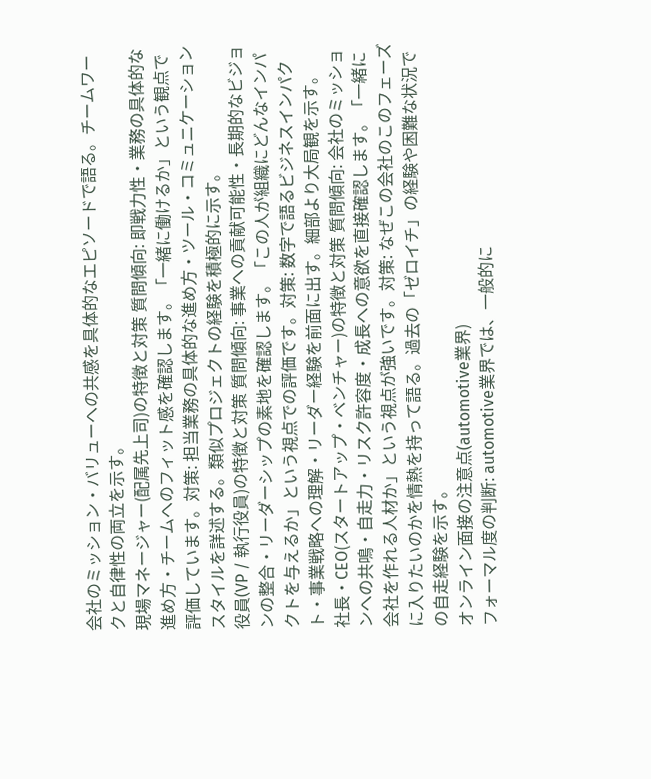会社のミッション・バリューへの共感を具体的なエピソードで語る。チームワークと自律性の両立を示す。
現場マネージャー(配属先上司)の特徴と対策 質問傾向: 即戦力性・業務の具体的な進め方・チームへのフィット感を確認します。「一緒に働けるか」という観点で評価しています。対策: 担当業務の具体的な進め方・ツール・コミュニケーションスタイルを詳述する。類似プロジェクトの経験を積極的に示す。
役員(VP / 執行役員)の特徴と対策 質問傾向: 事業への貢献可能性・長期的なビジョンの整合・リーダーシップの素地を確認します。「この人が組織にどんなインパクトを与えるか」という視点での評価です。対策: 数字で語るビジネスインパクト・事業戦略への理解・リーダー経験を前面に出す。細部より大局観を示す。
社長・CEO(スタートアップ・ベンチャー)の特徴と対策 質問傾向: 会社のミッションへの共鳴・自走力・リスク許容度・成長への意欲を直接確認します。「一緒に会社を作れる人材か」という視点が強いです。対策: なぜこの会社のこのフェーズに入りたいのかを情熱を持って語る。過去の「ゼロイチ」の経験や困難な状況での自走経験を示す。
オンライン面接の注意点(automotive業界)
フォーマル度の判断: automotive業界では、一般的に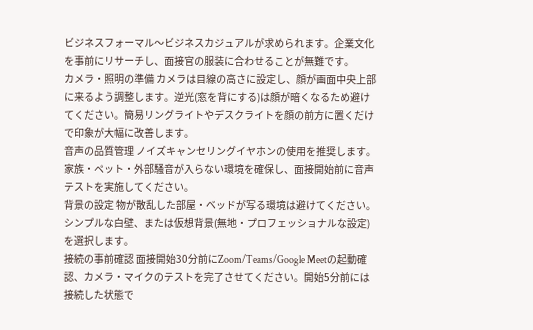ビジネスフォーマル〜ビジネスカジュアルが求められます。企業文化を事前にリサーチし、面接官の服装に合わせることが無難です。
カメラ・照明の準備 カメラは目線の高さに設定し、顔が画面中央上部に来るよう調整します。逆光(窓を背にする)は顔が暗くなるため避けてください。簡易リングライトやデスクライトを顔の前方に置くだけで印象が大幅に改善します。
音声の品質管理 ノイズキャンセリングイヤホンの使用を推奨します。家族・ペット・外部騒音が入らない環境を確保し、面接開始前に音声テストを実施してください。
背景の設定 物が散乱した部屋・ベッドが写る環境は避けてください。シンプルな白壁、または仮想背景(無地・プロフェッショナルな設定)を選択します。
接続の事前確認 面接開始30分前にZoom/Teams/Google Meetの起動確認、カメラ・マイクのテストを完了させてください。開始5分前には接続した状態で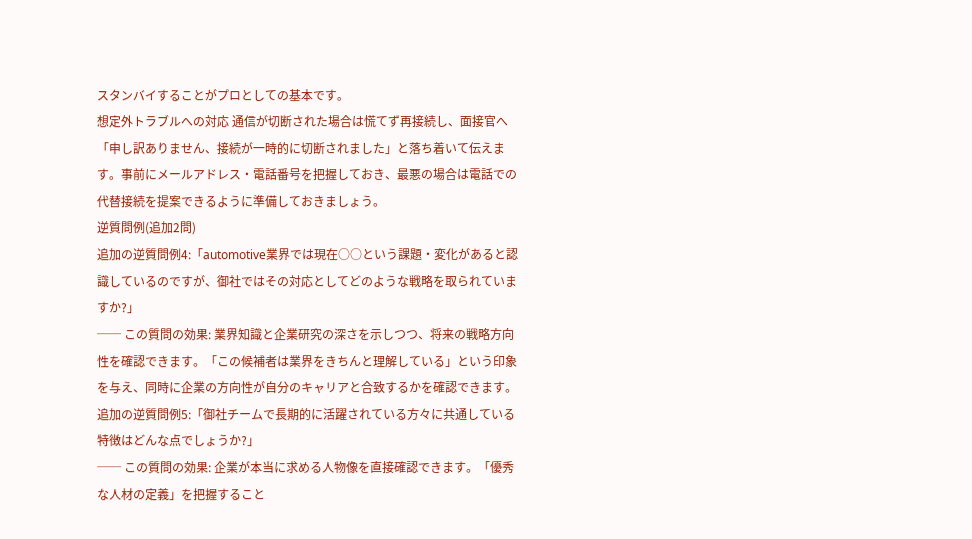スタンバイすることがプロとしての基本です。
想定外トラブルへの対応 通信が切断された場合は慌てず再接続し、面接官へ「申し訳ありません、接続が一時的に切断されました」と落ち着いて伝えます。事前にメールアドレス・電話番号を把握しておき、最悪の場合は電話での代替接続を提案できるように準備しておきましょう。
逆質問例(追加2問)
追加の逆質問例4:「automotive業界では現在○○という課題・変化があると認識しているのですが、御社ではその対応としてどのような戦略を取られていますか?」
── この質問の効果: 業界知識と企業研究の深さを示しつつ、将来の戦略方向性を確認できます。「この候補者は業界をきちんと理解している」という印象を与え、同時に企業の方向性が自分のキャリアと合致するかを確認できます。
追加の逆質問例5:「御社チームで長期的に活躍されている方々に共通している特徴はどんな点でしょうか?」
── この質問の効果: 企業が本当に求める人物像を直接確認できます。「優秀な人材の定義」を把握すること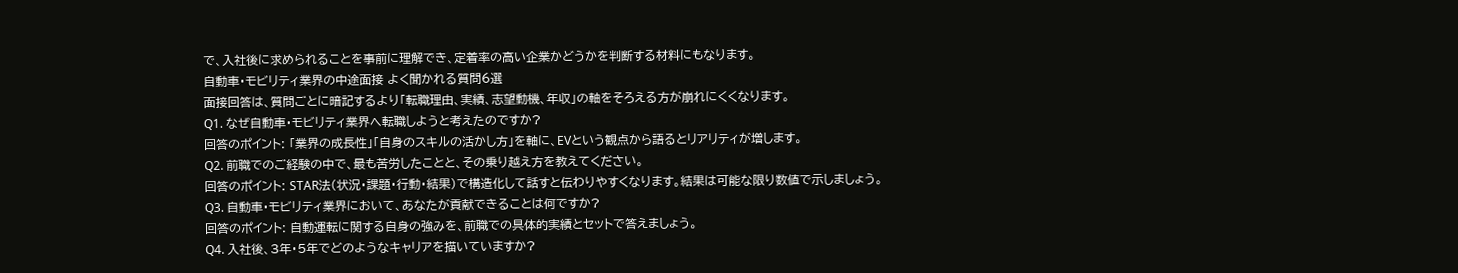で、入社後に求められることを事前に理解でき、定着率の高い企業かどうかを判断する材料にもなります。
自動車・モビリティ業界の中途面接 よく聞かれる質問6選
面接回答は、質問ごとに暗記するより「転職理由、実績、志望動機、年収」の軸をそろえる方が崩れにくくなります。
Q1. なぜ自動車・モビリティ業界へ転職しようと考えたのですか?
回答のポイント: 「業界の成長性」「自身のスキルの活かし方」を軸に、EVという観点から語るとリアリティが増します。
Q2. 前職でのご経験の中で、最も苦労したことと、その乗り越え方を教えてください。
回答のポイント: STAR法(状況・課題・行動・結果)で構造化して話すと伝わりやすくなります。結果は可能な限り数値で示しましょう。
Q3. 自動車・モビリティ業界において、あなたが貢献できることは何ですか?
回答のポイント: 自動運転に関する自身の強みを、前職での具体的実績とセットで答えましょう。
Q4. 入社後、3年・5年でどのようなキャリアを描いていますか?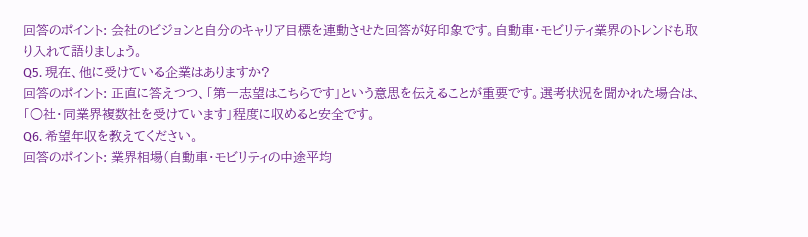回答のポイント: 会社のビジョンと自分のキャリア目標を連動させた回答が好印象です。自動車・モビリティ業界のトレンドも取り入れて語りましょう。
Q5. 現在、他に受けている企業はありますか?
回答のポイント: 正直に答えつつ、「第一志望はこちらです」という意思を伝えることが重要です。選考状況を聞かれた場合は、「○社・同業界複数社を受けています」程度に収めると安全です。
Q6. 希望年収を教えてください。
回答のポイント: 業界相場(自動車・モビリティの中途平均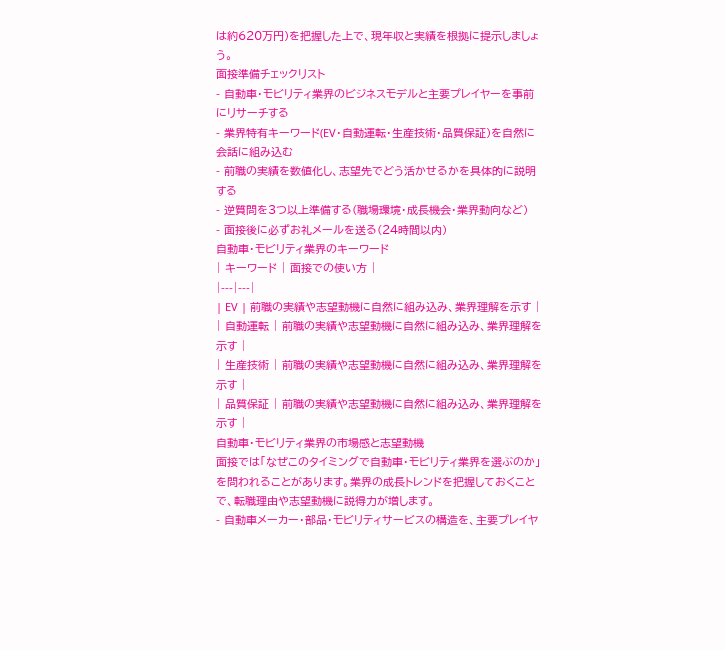は約620万円)を把握した上で、現年収と実績を根拠に提示しましょう。
面接準備チェックリスト
- 自動車・モビリティ業界のビジネスモデルと主要プレイヤーを事前にリサーチする
- 業界特有キーワード(EV・自動運転・生産技術・品質保証)を自然に会話に組み込む
- 前職の実績を数値化し、志望先でどう活かせるかを具体的に説明する
- 逆質問を3つ以上準備する(職場環境・成長機会・業界動向など)
- 面接後に必ずお礼メールを送る(24時間以内)
自動車・モビリティ業界のキーワード
| キーワード | 面接での使い方 |
|---|---|
| EV | 前職の実績や志望動機に自然に組み込み、業界理解を示す |
| 自動運転 | 前職の実績や志望動機に自然に組み込み、業界理解を示す |
| 生産技術 | 前職の実績や志望動機に自然に組み込み、業界理解を示す |
| 品質保証 | 前職の実績や志望動機に自然に組み込み、業界理解を示す |
自動車・モビリティ業界の市場感と志望動機
面接では「なぜこのタイミングで自動車・モビリティ業界を選ぶのか」を問われることがあります。業界の成長トレンドを把握しておくことで、転職理由や志望動機に説得力が増します。
- 自動車メーカー・部品・モビリティサービスの構造を、主要プレイヤ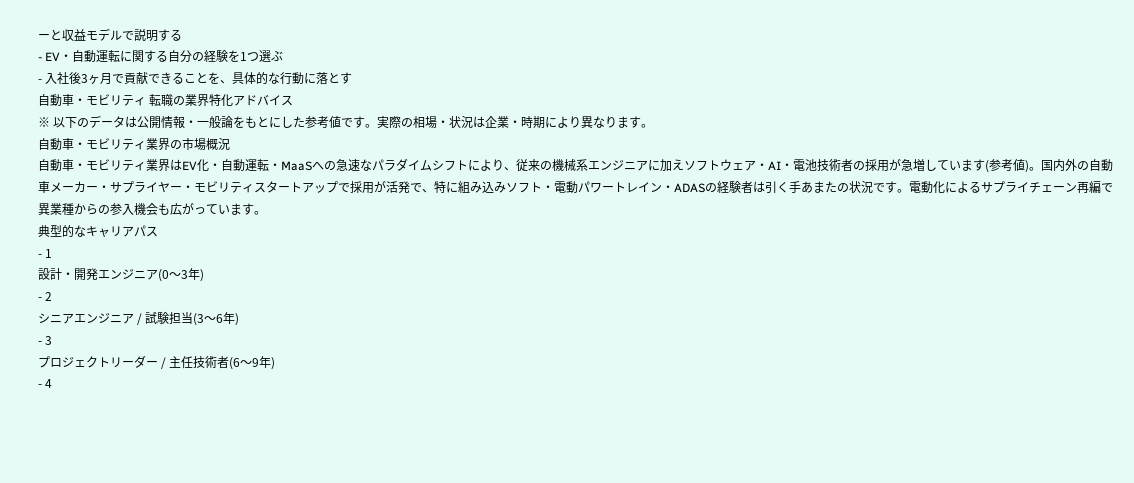ーと収益モデルで説明する
- EV・自動運転に関する自分の経験を1つ選ぶ
- 入社後3ヶ月で貢献できることを、具体的な行動に落とす
自動車・モビリティ 転職の業界特化アドバイス
※ 以下のデータは公開情報・一般論をもとにした参考値です。実際の相場・状況は企業・時期により異なります。
自動車・モビリティ業界の市場概況
自動車・モビリティ業界はEV化・自動運転・MaaSへの急速なパラダイムシフトにより、従来の機械系エンジニアに加えソフトウェア・AI・電池技術者の採用が急増しています(参考値)。国内外の自動車メーカー・サプライヤー・モビリティスタートアップで採用が活発で、特に組み込みソフト・電動パワートレイン・ADASの経験者は引く手あまたの状況です。電動化によるサプライチェーン再編で異業種からの参入機会も広がっています。
典型的なキャリアパス
- 1
設計・開発エンジニア(0〜3年)
- 2
シニアエンジニア / 試験担当(3〜6年)
- 3
プロジェクトリーダー / 主任技術者(6〜9年)
- 4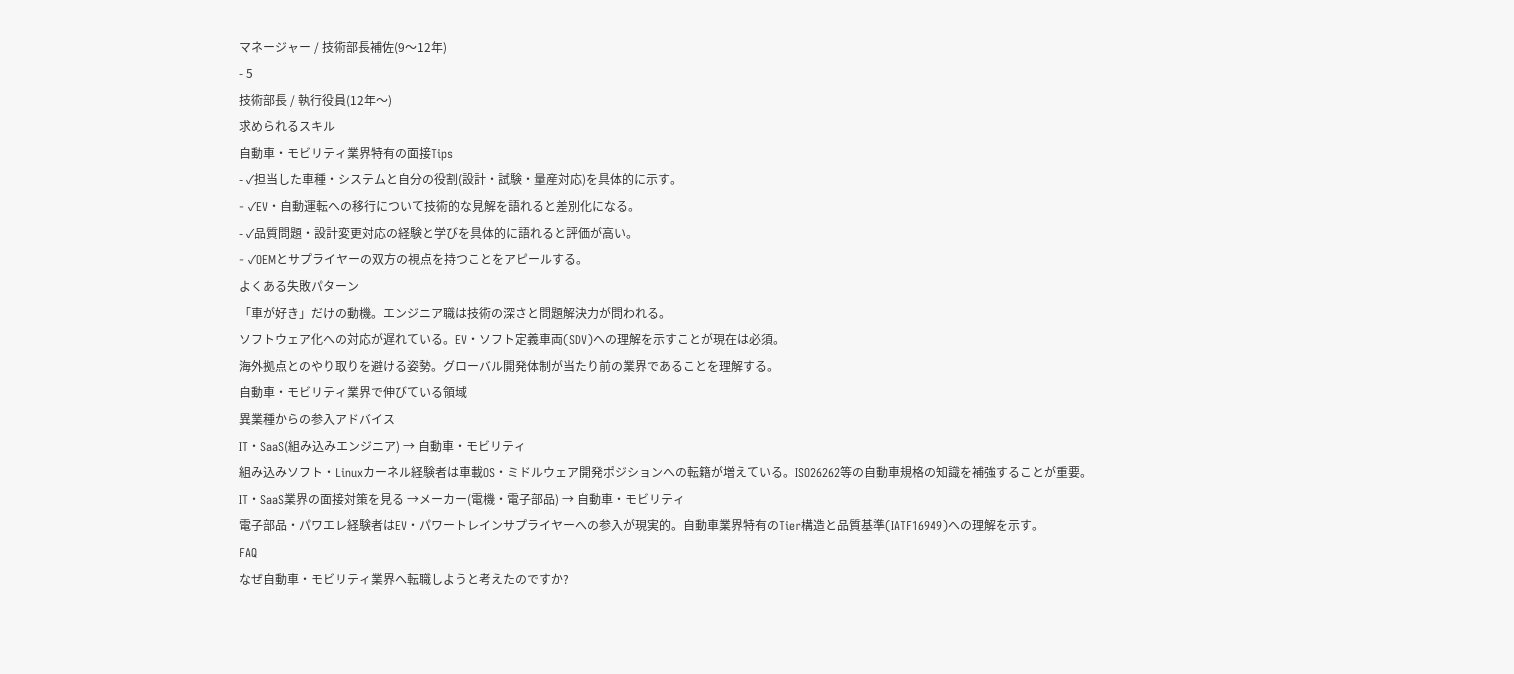マネージャー / 技術部長補佐(9〜12年)
- 5
技術部長 / 執行役員(12年〜)
求められるスキル
自動車・モビリティ業界特有の面接Tips
- ✓担当した車種・システムと自分の役割(設計・試験・量産対応)を具体的に示す。
- ✓EV・自動運転への移行について技術的な見解を語れると差別化になる。
- ✓品質問題・設計変更対応の経験と学びを具体的に語れると評価が高い。
- ✓OEMとサプライヤーの双方の視点を持つことをアピールする。
よくある失敗パターン
「車が好き」だけの動機。エンジニア職は技術の深さと問題解決力が問われる。
ソフトウェア化への対応が遅れている。EV・ソフト定義車両(SDV)への理解を示すことが現在は必須。
海外拠点とのやり取りを避ける姿勢。グローバル開発体制が当たり前の業界であることを理解する。
自動車・モビリティ業界で伸びている領域
異業種からの参入アドバイス
IT・SaaS(組み込みエンジニア) → 自動車・モビリティ
組み込みソフト・Linuxカーネル経験者は車載OS・ミドルウェア開発ポジションへの転籍が増えている。ISO26262等の自動車規格の知識を補強することが重要。
IT・SaaS業界の面接対策を見る →メーカー(電機・電子部品) → 自動車・モビリティ
電子部品・パワエレ経験者はEV・パワートレインサプライヤーへの参入が現実的。自動車業界特有のTier構造と品質基準(IATF16949)への理解を示す。
FAQ
なぜ自動車・モビリティ業界へ転職しようと考えたのですか?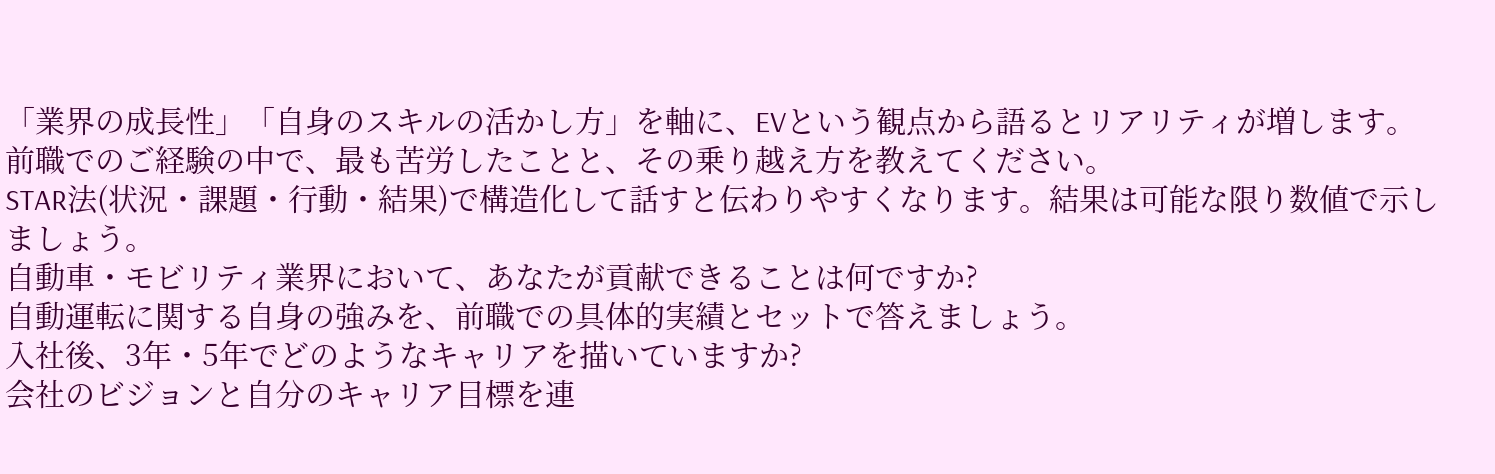「業界の成長性」「自身のスキルの活かし方」を軸に、EVという観点から語るとリアリティが増します。
前職でのご経験の中で、最も苦労したことと、その乗り越え方を教えてください。
STAR法(状況・課題・行動・結果)で構造化して話すと伝わりやすくなります。結果は可能な限り数値で示しましょう。
自動車・モビリティ業界において、あなたが貢献できることは何ですか?
自動運転に関する自身の強みを、前職での具体的実績とセットで答えましょう。
入社後、3年・5年でどのようなキャリアを描いていますか?
会社のビジョンと自分のキャリア目標を連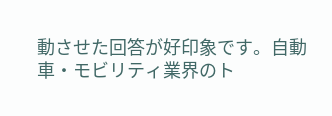動させた回答が好印象です。自動車・モビリティ業界のト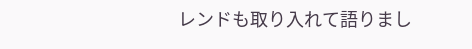レンドも取り入れて語りまし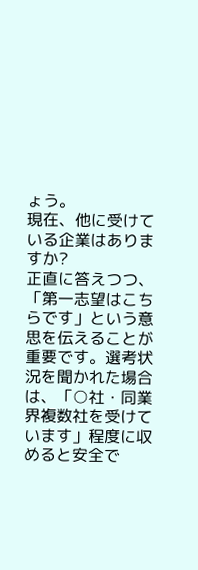ょう。
現在、他に受けている企業はありますか?
正直に答えつつ、「第一志望はこちらです」という意思を伝えることが重要です。選考状況を聞かれた場合は、「○社・同業界複数社を受けています」程度に収めると安全で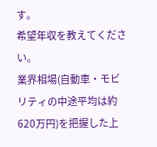す。
希望年収を教えてください。
業界相場(自動車・モビリティの中途平均は約620万円)を把握した上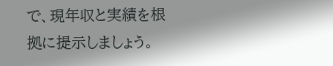で、現年収と実績を根拠に提示しましょう。